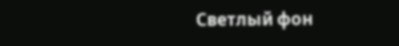Светлый фон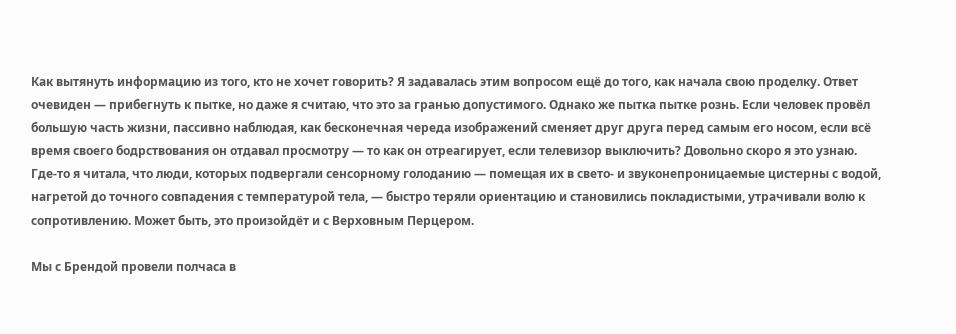Как вытянуть информацию из того, кто не хочет говорить? Я задавалась этим вопросом ещё до того, как начала свою проделку. Ответ очевиден — прибегнуть к пытке, но даже я считаю, что это за гранью допустимого. Однако же пытка пытке рознь. Если человек провёл большую часть жизни, пассивно наблюдая, как бесконечная череда изображений сменяет друг друга перед самым его носом, если всё время своего бодрствования он отдавал просмотру — то как он отреагирует, если телевизор выключить? Довольно скоро я это узнаю. Где-то я читала, что люди, которых подвергали сенсорному голоданию — помещая их в свето- и звуконепроницаемые цистерны с водой, нагретой до точного совпадения с температурой тела, — быстро теряли ориентацию и становились покладистыми, утрачивали волю к сопротивлению. Может быть, это произойдёт и с Верховным Перцером.

Мы с Брендой провели полчаса в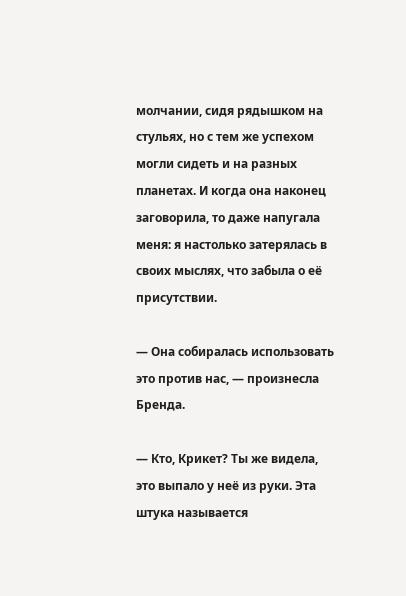молчании, сидя рядышком на стульях, но с тем же успехом могли сидеть и на разных планетах. И когда она наконец заговорила, то даже напугала меня: я настолько затерялась в своих мыслях, что забыла о её присутствии.

— Она собиралась использовать это против нас, — произнесла Бренда.

— Кто, Крикет? Ты же видела, это выпало у неё из руки. Эта штука называется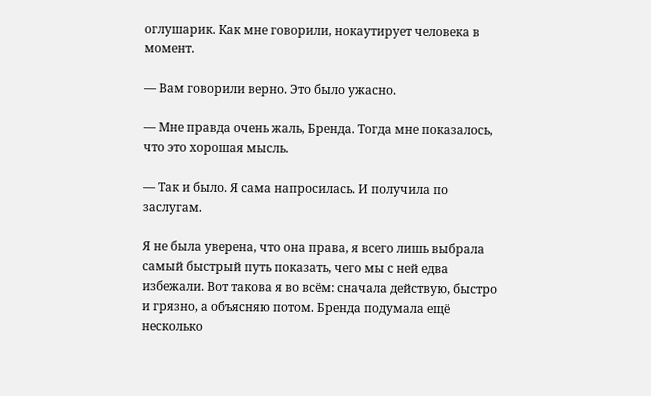оглушарик. Как мне говорили, нокаутирует человека в момент.

— Вам говорили верно. Это было ужасно.

— Мне правда очень жаль, Бренда. Тогда мне показалось, что это хорошая мысль.

— Так и было. Я сама напросилась. И получила по заслугам.

Я не была уверена, что она права, я всего лишь выбрала самый быстрый путь показать, чего мы с ней едва избежали. Вот такова я во всём: сначала действую, быстро и грязно, а объясняю потом. Бренда подумала ещё несколько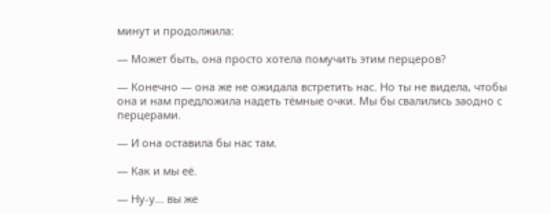минут и продолжила:

— Может быть, она просто хотела помучить этим перцеров?

— Конечно — она же не ожидала встретить нас. Но ты не видела, чтобы она и нам предложила надеть тёмные очки. Мы бы свалились заодно с перцерами.

— И она оставила бы нас там.

— Как и мы её.

— Ну-у… вы же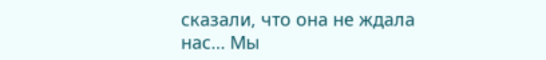сказали, что она не ждала нас… Мы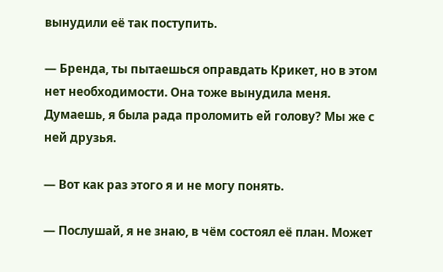вынудили её так поступить.

— Бренда, ты пытаешься оправдать Крикет, но в этом нет необходимости. Она тоже вынудила меня. Думаешь, я была рада проломить ей голову? Мы же с ней друзья.

— Вот как раз этого я и не могу понять.

— Послушай, я не знаю, в чём состоял её план. Может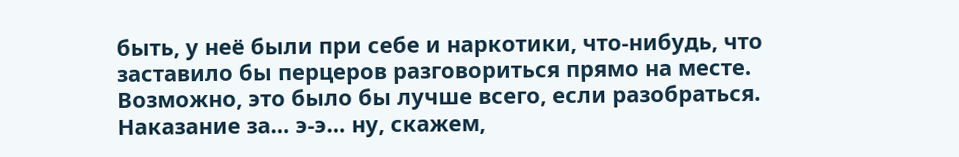быть, у неё были при себе и наркотики, что-нибудь, что заставило бы перцеров разговориться прямо на месте. Возможно, это было бы лучше всего, если разобраться. Наказание за… э-э… ну, скажем,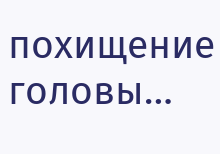похищение головы…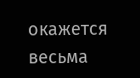окажется весьма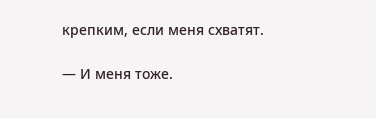крепким, если меня схватят.

— И меня тоже.